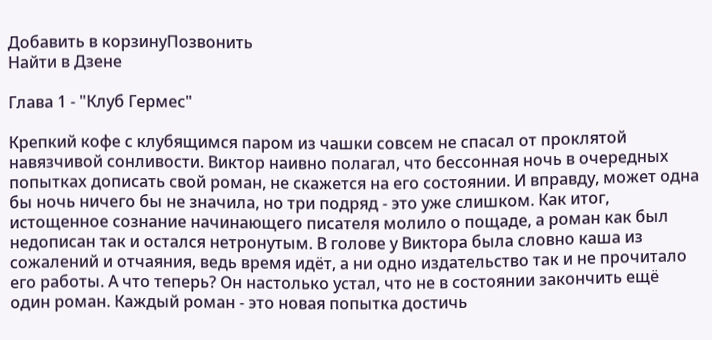Добавить в корзинуПозвонить
Найти в Дзене

Глава 1 - "Клуб Гермес"

Крепкий кофе с клубящимся паром из чашки совсем не спасал от проклятой навязчивой сонливости. Виктор наивно полагал, что бессонная ночь в очередных попытках дописать свой роман, не скажется на его состоянии. И вправду, может одна бы ночь ничего бы не значила, но три подряд - это уже слишком. Как итог, истощенное сознание начинающего писателя молило о пощаде, а роман как был недописан так и остался нетронутым. В голове у Виктора была словно каша из сожалений и отчаяния, ведь время идёт, а ни одно издательство так и не прочитало его работы. А что теперь? Он настолько устал, что не в состоянии закончить ещё один роман. Каждый роман - это новая попытка достичь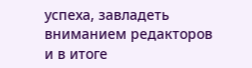успеха, завладеть вниманием редакторов и в итоге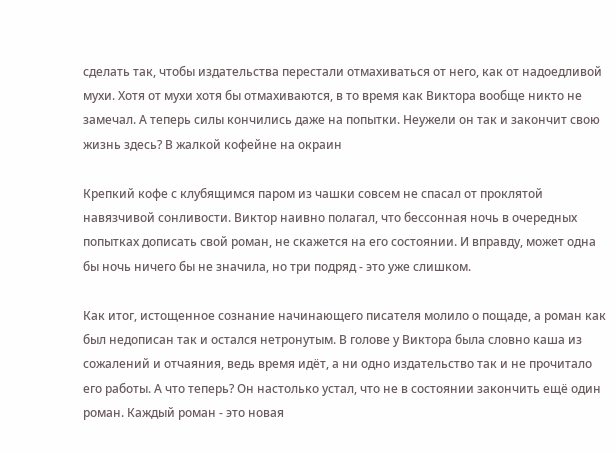сделать так, чтобы издательства перестали отмахиваться от него, как от надоедливой мухи. Хотя от мухи хотя бы отмахиваются, в то время как Виктора вообще никто не замечал. А теперь силы кончились даже на попытки. Неужели он так и закончит свою жизнь здесь? В жалкой кофейне на окраин

Крепкий кофе с клубящимся паром из чашки совсем не спасал от проклятой навязчивой сонливости. Виктор наивно полагал, что бессонная ночь в очередных попытках дописать свой роман, не скажется на его состоянии. И вправду, может одна бы ночь ничего бы не значила, но три подряд - это уже слишком.

Как итог, истощенное сознание начинающего писателя молило о пощаде, а роман как был недописан так и остался нетронутым. В голове у Виктора была словно каша из сожалений и отчаяния, ведь время идёт, а ни одно издательство так и не прочитало его работы. А что теперь? Он настолько устал, что не в состоянии закончить ещё один роман. Каждый роман - это новая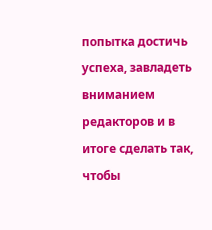попытка достичь успеха, завладеть вниманием редакторов и в итоге сделать так, чтобы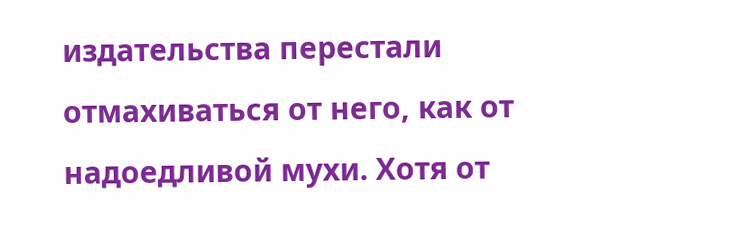издательства перестали отмахиваться от него, как от надоедливой мухи. Хотя от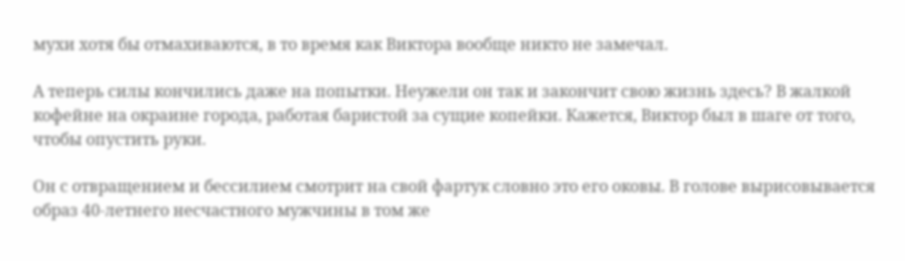мухи хотя бы отмахиваются, в то время как Виктора вообще никто не замечал.

А теперь силы кончились даже на попытки. Неужели он так и закончит свою жизнь здесь? В жалкой кофейне на окраине города, работая баристой за сущие копейки. Кажется, Виктор был в шаге от того, чтобы опустить руки.

Он с отвращением и бессилием смотрит на свой фартук словно это его оковы. В голове вырисовывается образ 40-летнего несчастного мужчины в том же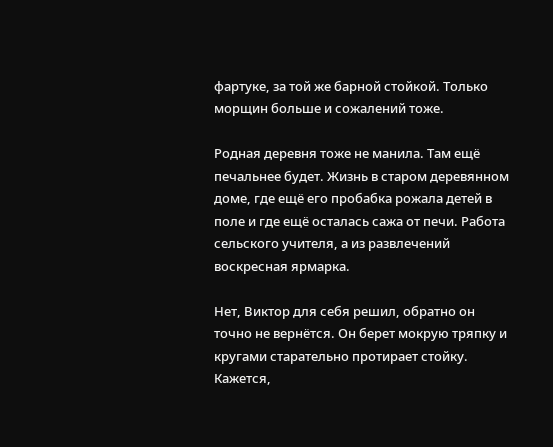фартуке, за той же барной стойкой. Только морщин больше и сожалений тоже.

Родная деревня тоже не манила. Там ещё печальнее будет. Жизнь в старом деревянном доме, где ещё его пробабка рожала детей в поле и где ещё осталась сажа от печи. Работа сельского учителя, а из развлечений воскресная ярмарка.

Нет, Виктор для себя решил, обратно он точно не вернётся. Он берет мокрую тряпку и кругами старательно протирает стойку. Кажется,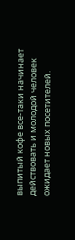выпитый кофе все-таки начинает действовать и молодой человек ожидает новых посетителей.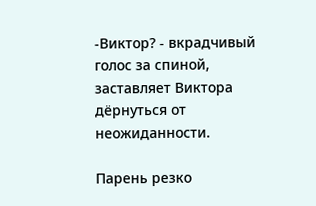-Виктор? - вкрадчивый голос за спиной, заставляет Виктора дёрнуться от неожиданности.

Парень резко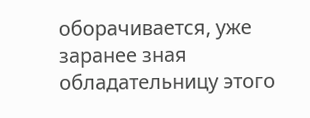оборачивается, уже заранее зная обладательницу этого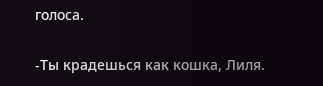голоса.

-Ты крадешься как кошка, Лиля.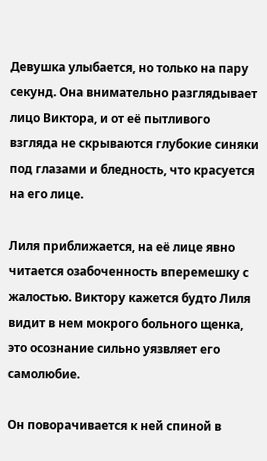Девушка улыбается, но только на пару секунд. Она внимательно разглядывает лицо Виктора, и от её пытливого взгляда не скрываются глубокие синяки под глазами и бледность, что красуется на его лице.

Лиля приближается, на её лице явно читается озабоченность вперемешку с жалостью. Виктору кажется будто Лиля видит в нем мокрого больного щенка, это осознание сильно уязвляет его самолюбие.

Он поворачивается к ней спиной в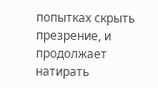попытках скрыть презрение, и продолжает натирать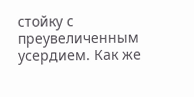стойку с преувеличенным усердием. Как же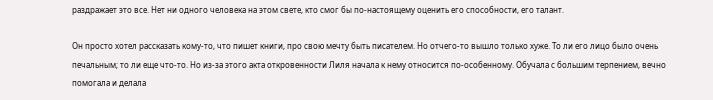раздражает это все. Нет ни одного человека на этом свете, кто смог бы по-настоящему оценить его способности, его талант.

Он просто хотел рассказать кому-то, что пишет книги, про свою мечту быть писателем. Но отчего-то вышло только хуже. То ли его лицо было очень печальным; то ли еще что-то. Но из-за этого акта откровенности Лиля начала к нему относится по-особенному. Обучала с большим терпением, вечно помогала и делала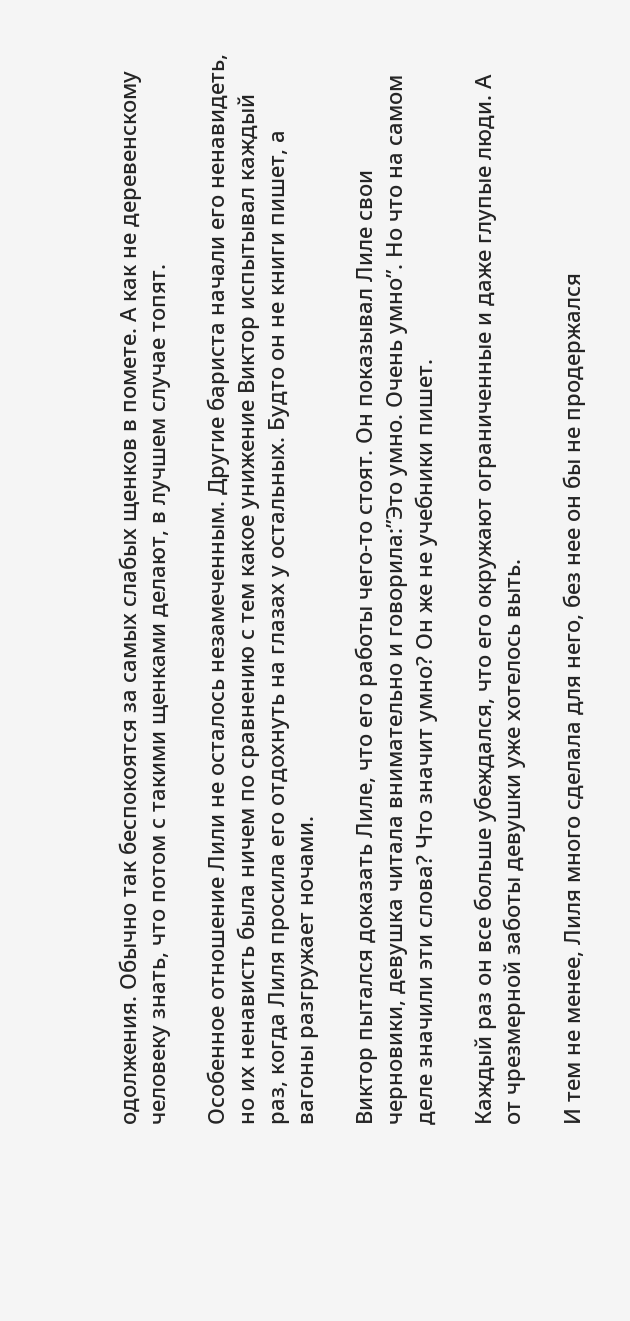одолжения. Обычно так беспокоятся за самых слабых щенков в помете. А как не деревенскому человеку знать, что потом с такими щенками делают, в лучшем случае топят.

Особенное отношение Лили не осталось незамеченным. Другие бариста начали его ненавидеть, но их ненависть была ничем по сравнению с тем какое унижение Виктор испытывал каждый раз, когда Лиля просила его отдохнуть на глазах у остальных. Будто он не книги пишет, а вагоны разгружает ночами.

Виктор пытался доказать Лиле, что его работы чего-то стоят. Он показывал Лиле свои черновики, девушка читала внимательно и говорила:”Это умно. Очень умно”. Но что на самом деле значили эти слова? Что значит умно? Он же не учебники пишет.

Каждый раз он все больше убеждался, что его окружают ограниченные и даже глупые люди. А от чрезмерной заботы девушки уже хотелось выть.

И тем не менее, Лиля много сделала для него, без нее он бы не продержался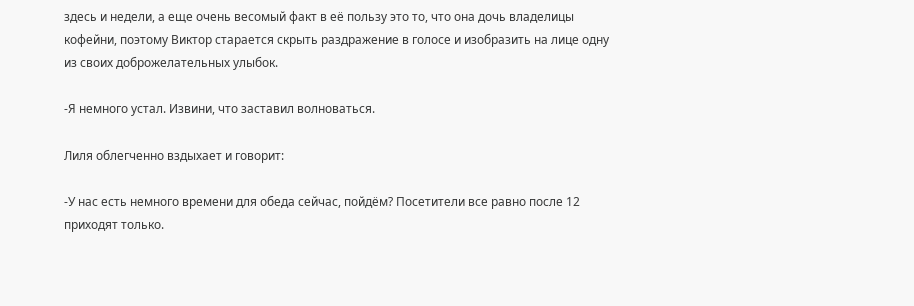здесь и недели, а еще очень весомый факт в её пользу это то, что она дочь владелицы кофейни, поэтому Виктор старается скрыть раздражение в голосе и изобразить на лице одну из своих доброжелательных улыбок.

-Я немного устал. Извини, что заставил волноваться.

Лиля облегченно вздыхает и говорит:

-У нас есть немного времени для обеда сейчас, пойдём? Посетители все равно после 12 приходят только.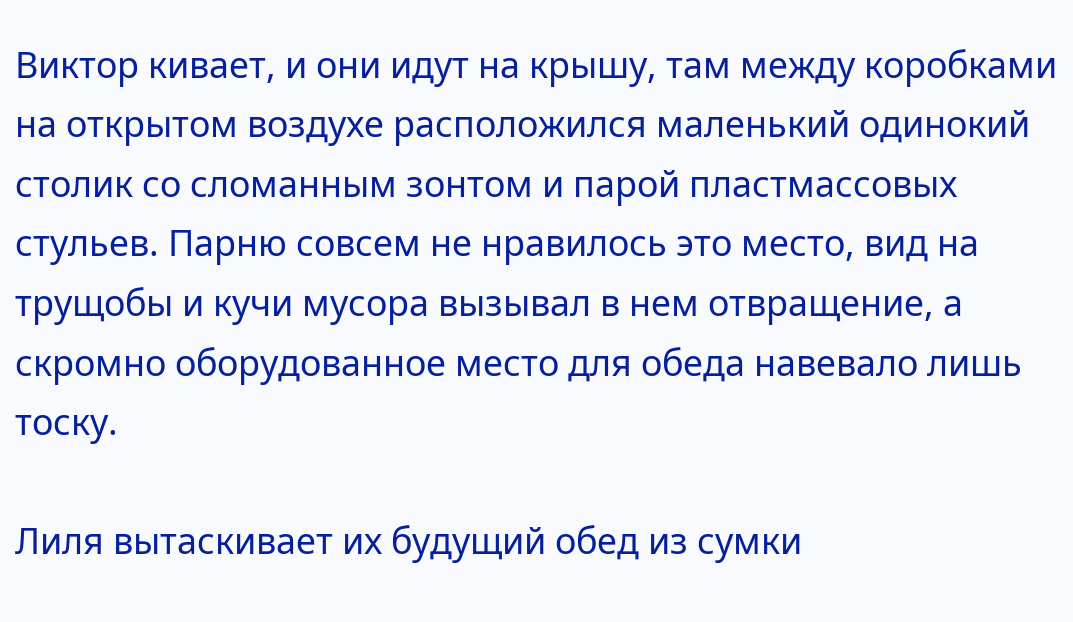Виктор кивает, и они идут на крышу, там между коробками на открытом воздухе расположился маленький одинокий столик со сломанным зонтом и парой пластмассовых стульев. Парню совсем не нравилось это место, вид на трущобы и кучи мусора вызывал в нем отвращение, а скромно оборудованное место для обеда навевало лишь тоску.

Лиля вытаскивает их будущий обед из сумки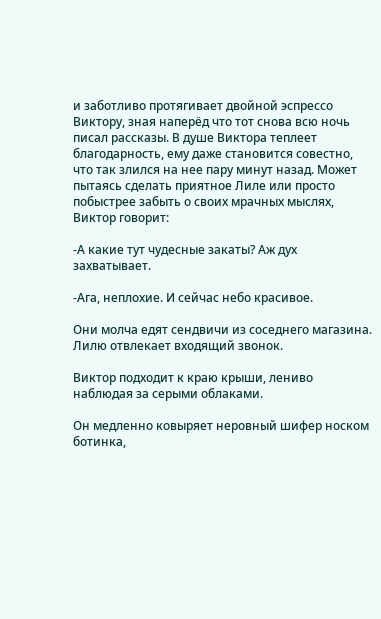и заботливо протягивает двойной эспрессо Виктору, зная наперёд что тот снова всю ночь писал рассказы. В душе Виктора теплеет благодарность, ему даже становится совестно, что так злился на нее пару минут назад. Может пытаясь сделать приятное Лиле или просто побыстрее забыть о своих мрачных мыслях, Виктор говорит:

-А какие тут чудесные закаты? Аж дух захватывает.

-Ага, неплохие. И сейчас небо красивое.

Они молча едят сендвичи из соседнего магазина. Лилю отвлекает входящий звонок.

Виктор подходит к краю крыши, лениво наблюдая за серыми облаками.

Он медленно ковыряет неровный шифер носком ботинка,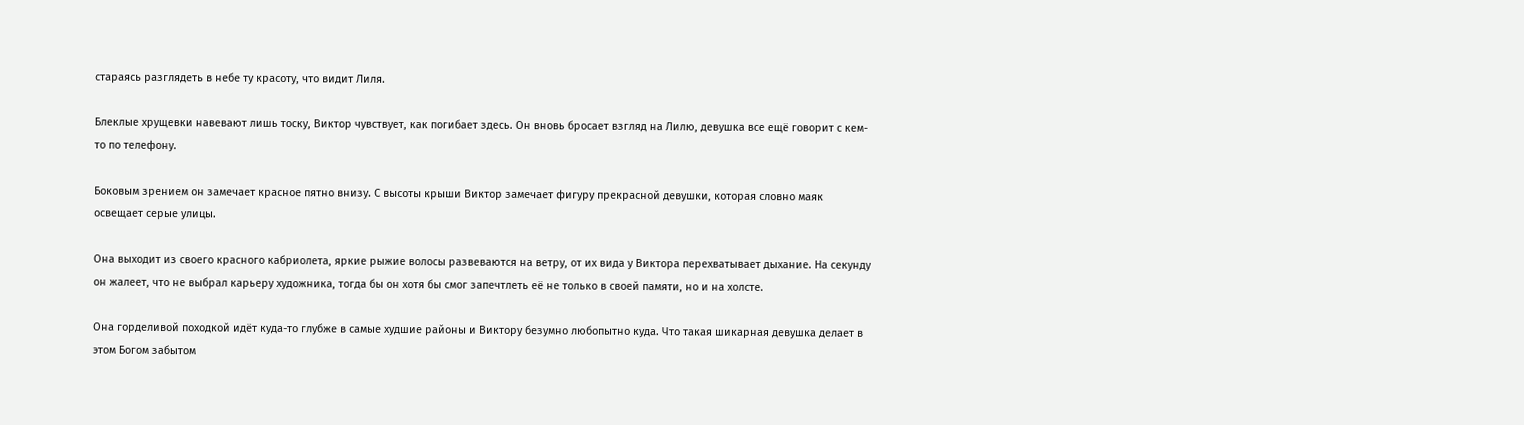стараясь разглядеть в небе ту красоту, что видит Лиля.

Блеклые хрущевки навевают лишь тоску, Виктор чувствует, как погибает здесь. Он вновь бросает взгляд на Лилю, девушка все ещё говорит с кем-то по телефону.

Боковым зрением он замечает красное пятно внизу. С высоты крыши Виктор замечает фигуру прекрасной девушки, которая словно маяк освещает серые улицы.

Она выходит из своего красного кабриолета, яркие рыжие волосы развеваются на ветру, от их вида у Виктора перехватывает дыхание. На секунду он жалеет, что не выбрал карьеру художника, тогда бы он хотя бы смог запечтлеть её не только в своей памяти, но и на холсте.

Она горделивой походкой идёт куда-то глубже в самые худшие районы и Виктору безумно любопытно куда. Что такая шикарная девушка делает в этом Богом забытом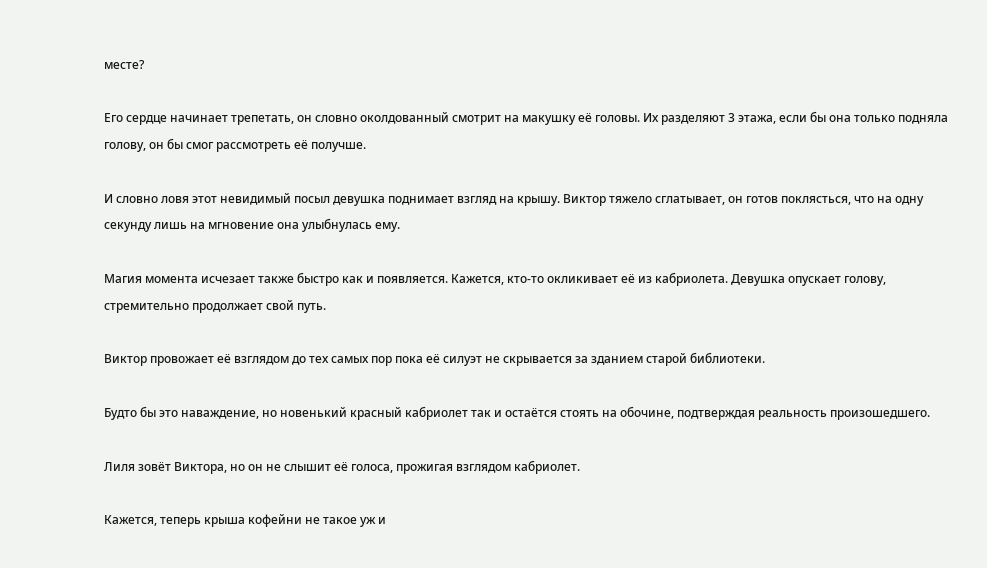месте?

Его сердце начинает трепетать, он словно околдованный смотрит на макушку её головы. Их разделяют 3 этажа, если бы она только подняла голову, он бы смог рассмотреть её получше.

И словно ловя этот невидимый посыл девушка поднимает взгляд на крышу. Виктор тяжело сглатывает, он готов поклясться, что на одну секунду лишь на мгновение она улыбнулась ему.

Магия момента исчезает также быстро как и появляется. Кажется, кто-то окликивает её из кабриолета. Девушка опускает голову, стремительно продолжает свой путь.

Виктор провожает её взглядом до тех самых пор пока её силуэт не скрывается за зданием старой библиотеки.

Будто бы это наваждение, но новенький красный кабриолет так и остаётся стоять на обочине, подтверждая реальность произошедшего.

Лиля зовёт Виктора, но он не слышит её голоса, прожигая взглядом кабриолет.

Кажется, теперь крыша кофейни не такое уж и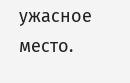ужасное место.